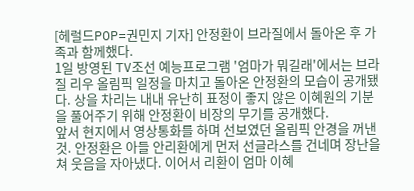[헤럴드POP=권민지 기자] 안정환이 브라질에서 돌아온 후 가족과 함께했다.
1일 방영된 TV조선 예능프로그램 '엄마가 뭐길래'에서는 브라질 리우 올림픽 일정을 마치고 돌아온 안정환의 모습이 공개됐다. 상을 차리는 내내 유난히 표정이 좋지 않은 이혜원의 기분을 풀어주기 위해 안정환이 비장의 무기를 공개했다.
앞서 현지에서 영상통화를 하며 선보였던 올림픽 안경을 꺼낸 것. 안정환은 아들 안리환에게 먼저 선글라스를 건네며 장난을 쳐 웃음을 자아냈다. 이어서 리환이 엄마 이혜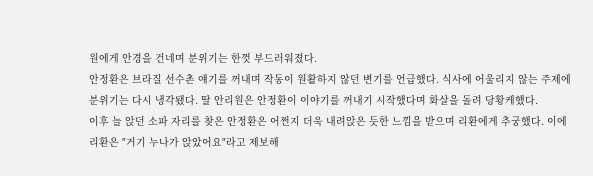원에게 안경을 건네며 분위기는 한껏 부드러워졌다.
안정환은 브라질 선수촌 얘기를 꺼내며 작동이 원활하지 않던 변기를 언급했다. 식사에 어울리지 않는 주제에 분위기는 다시 냉각됐다. 딸 안리원은 안정환이 이야기를 꺼내기 시작했다며 화살을 돌려 당황케했다.
이후 늘 앉던 소파 자리를 찾은 안정환은 어쩐지 더욱 내려앉은 듯한 느낌을 받으며 리환에게 추궁했다. 이에 리환은 "거기 누나가 앉았어요"라고 제보해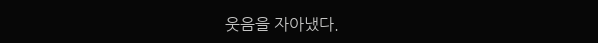웃음을 자아냈다.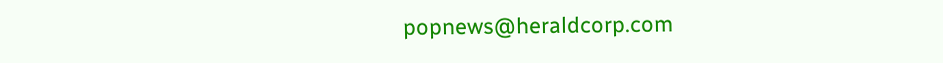popnews@heraldcorp.com